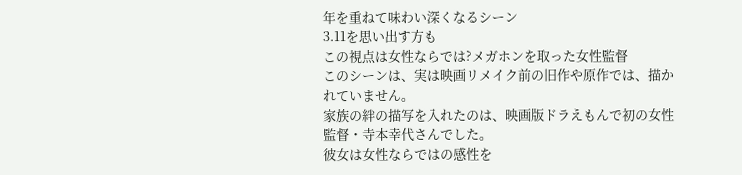年を重ねて味わい深くなるシーン
3.11を思い出す方も
この視点は女性ならでは?メガホンを取った女性監督
このシーンは、実は映画リメイク前の旧作や原作では、描かれていません。
家族の絆の描写を入れたのは、映画版ドラえもんで初の女性監督・寺本幸代さんでした。
彼女は女性ならではの感性を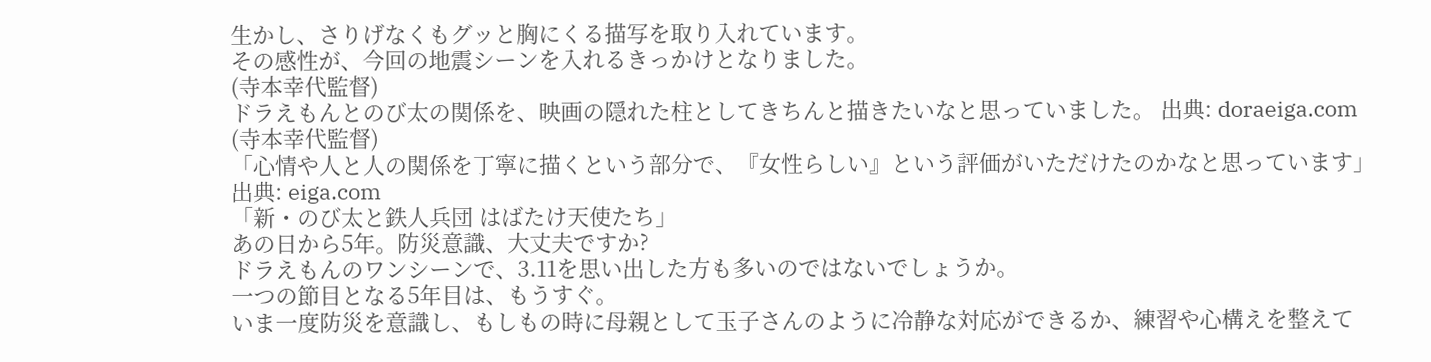生かし、さりげなくもグッと胸にくる描写を取り入れています。
その感性が、今回の地震シーンを入れるきっかけとなりました。
(寺本幸代監督)
ドラえもんとのび太の関係を、映画の隠れた柱としてきちんと描きたいなと思っていました。 出典: doraeiga.com
(寺本幸代監督)
「心情や人と人の関係を丁寧に描くという部分で、『女性らしい』という評価がいただけたのかなと思っています」 出典: eiga.com
「新・のび太と鉄人兵団 はばたけ天使たち」
あの日から5年。防災意識、大丈夫ですか?
ドラえもんのワンシーンで、3.11を思い出した方も多いのではないでしょうか。
一つの節目となる5年目は、もうすぐ。
いま一度防災を意識し、もしもの時に母親として玉子さんのように冷静な対応ができるか、練習や心構えを整えて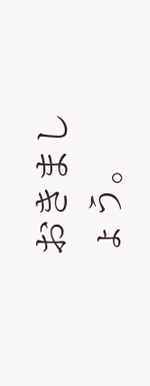おきましょう。